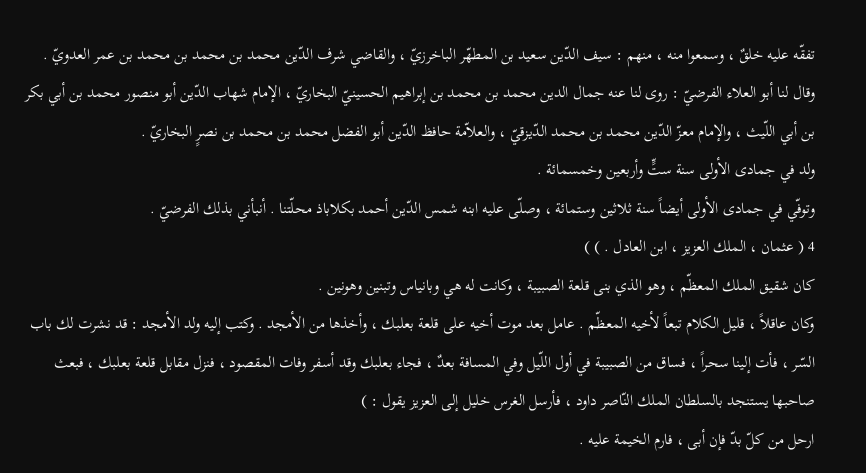تفقّه عليه خلقٌ ، وسمعوا منه ، منهم : سيف الدّين سعيد بن المطهّر الباخرزيّ ، والقاضي شرف الدّين محمد بن محمد بن محمد بن عمر العدويّ .
وقال لنا أبو العلاء الفرضيّ : روى لنا عنه جمال الدين محمد بن محمد بن إبراهيم الحسينيّ البخاريّ ، الإمام شهاب الدّين أبو منصور محمد بن أبي بكر بن أبي اللّيث ، والإمام معزّ الدّين محمد بن محمد الدّيزقيّ ، والعلاّمة حافظ الدّين أبو الفضل محمد بن محمد بن نصرٍ البخاريّ .
ولد في جمادى الأولى سنة ستٍّ وأربعين وخمسمائة .
وتوفّي في جمادى الأولى أيضاً سنة ثلاثين وستمائة ، وصلّى عليه ابنه شمس الدّين أحمد بكلاباذ محلّتنا . أنبأني بذلك الفرضيّ .
4 ( عثمان ، الملك العزيز ، ابن العادل . ) )
كان شقيق الملك المعظّم ، وهو الذي بنى قلعة الصبيبة ، وكانت له هي وبانياس وتبنين وهونين .
وكان عاقلاً ، قليل الكلام تبعاً لأخيه المعظّم . عامل بعد موت أخيه على قلعة بعلبك ، وأخذها من الأمجد . وكتب إليه ولد الأمجد : قد نشرت لك باب السّر ، فأت إلينا سحراً ، فساق من الصبيبة في أول اللّيل وفي المسافة بعدٌ ، فجاء بعلبك وقد أسفر وفات المقصود ، فنزل مقابل قلعة بعلبك ، فبعث صاحبها يستنجد بالسلطان الملك النّاصر داود ، فأرسل الغرس خليل إلى العزيز يقول : )
ارحل من كلّ بدّ فإن أبى ، فارم الخيمة عليه .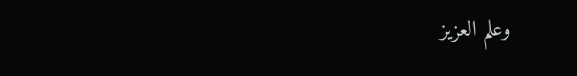وعلم العزيز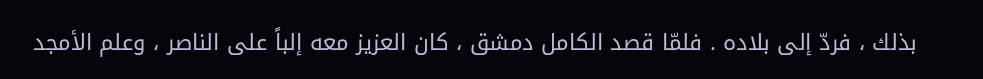بذلك ، فردّ إلى بلاده . فلمّا قصد الكامل دمشق ، كان العزيز معه إلباً على الناصر ، وعلم الأمجد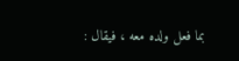بما فعل ولده معه ، فيقال :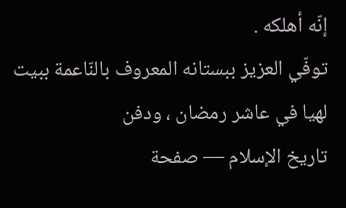إنّه أهلكه .
توفّي العزيز ببستانه المعروف بالنّاعمة ببيت لهيا في عاشر رمضان ، ودفن
تاريخ الإسلام — صفحة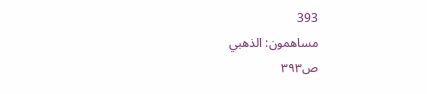393
مساهمون: الذهبي
ص٣٩٣